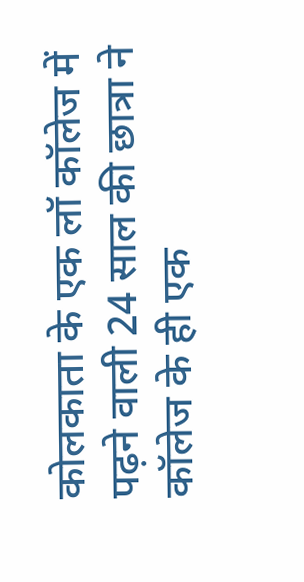कोलकाता के एक लॉ कॉलेज में पढ़ने वाली 24 साल की छात्रा ने कॉलेज के ही एक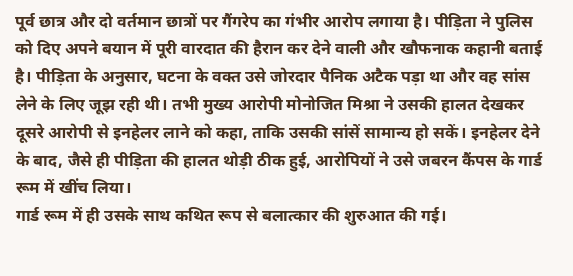पूर्व छात्र और दो वर्तमान छात्रों पर गैंगरेप का गंभीर आरोप लगाया है। पीड़िता ने पुलिस को दिए अपने बयान में पूरी वारदात की हैरान कर देने वाली और खौफनाक कहानी बताई है। पीड़िता के अनुसार, घटना के वक्त उसे जोरदार पैनिक अटैक पड़ा था और वह सांस लेने के लिए जूझ रही थी। तभी मुख्य आरोपी मोनोजित मिश्रा ने उसकी हालत देखकर दूसरे आरोपी से इनहेलर लाने को कहा, ताकि उसकी सांसें सामान्य हो सकें। इनहेलर देने के बाद, जैसे ही पीड़िता की हालत थोड़ी ठीक हुई, आरोपियों ने उसे जबरन कैंपस के गार्ड रूम में खींच लिया।
गार्ड रूम में ही उसके साथ कथित रूप से बलात्कार की शुरुआत की गई।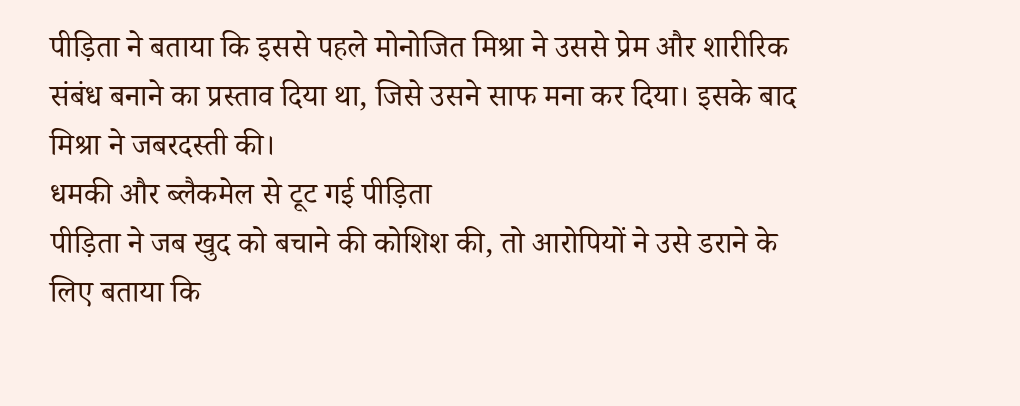पीड़िता ने बताया कि इससे पहले मोनोजित मिश्रा ने उससे प्रेम और शारीरिक संबंध बनाने का प्रस्ताव दिया था, जिसे उसने साफ मना कर दिया। इसके बाद मिश्रा ने जबरदस्ती की।
धमकी और ब्लैकमेल से टूट गई पीड़िता
पीड़िता ने जब खुद को बचाने की कोशिश की, तो आरोपियों ने उसे डराने के लिए बताया कि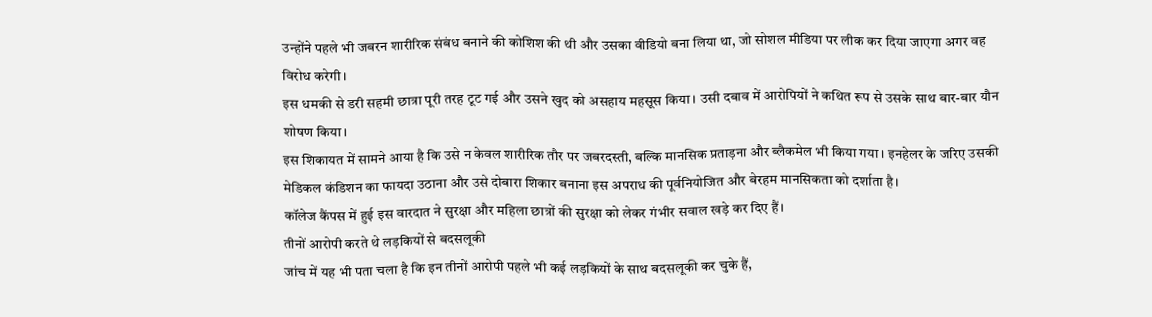उन्होंने पहले भी जबरन शारीरिक संबंध बनाने की कोशिश की थी और उसका वीडियो बना लिया था, जो सोशल मीडिया पर लीक कर दिया जाएगा अगर वह विरोध करेगी।
इस धमकी से डरी सहमी छात्रा पूरी तरह टूट गई और उसने खुद को असहाय महसूस किया। उसी दबाव में आरोपियों ने कथित रूप से उसके साथ बार-बार यौन शोषण किया।
इस शिकायत में सामने आया है कि उसे न केवल शारीरिक तौर पर जबरदस्ती, बल्कि मानसिक प्रताड़ना और ब्लैकमेल भी किया गया। इनहेलर के जरिए उसकी मेडिकल कंडिशन का फायदा उठाना और उसे दोबारा शिकार बनाना इस अपराध की पूर्वनियोजित और बेरहम मानसिकता को दर्शाता है।
कॉलेज कैंपस में हुई इस वारदात ने सुरक्षा और महिला छात्रों की सुरक्षा को लेकर गंभीर सवाल खड़े कर दिए हैं।
तीनों आरोपी करते थे लड़कियों से बदसलूकी
जांच में यह भी पता चला है कि इन तीनों आरोपी पहले भी कई लड़कियों के साथ बदसलूकी कर चुके हैं,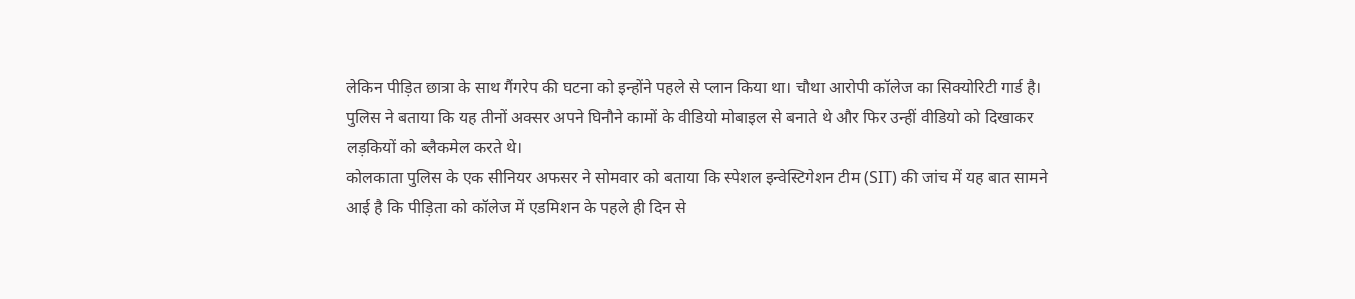लेकिन पीड़ित छात्रा के साथ गैंगरेप की घटना को इन्होंने पहले से प्लान किया था। चौथा आरोपी कॉलेज का सिक्योरिटी गार्ड है। पुलिस ने बताया कि यह तीनों अक्सर अपने घिनौने कामों के वीडियो मोबाइल से बनाते थे और फिर उन्हीं वीडियो को दिखाकर लड़कियों को ब्लैकमेल करते थे।
कोलकाता पुलिस के एक सीनियर अफसर ने सोमवार को बताया कि स्पेशल इन्वेस्टिगेशन टीम (SIT) की जांच में यह बात सामने आई है कि पीड़िता को कॉलेज में एडमिशन के पहले ही दिन से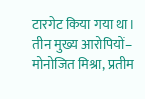टारगेट किया गया था। तीन मुख्य आरोपियों– मोनोजित मिश्रा, प्रतीम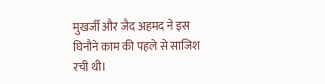मुखर्जी और जैद अहमद ने इस घिनौने काम की पहले से साजिश रची थी।